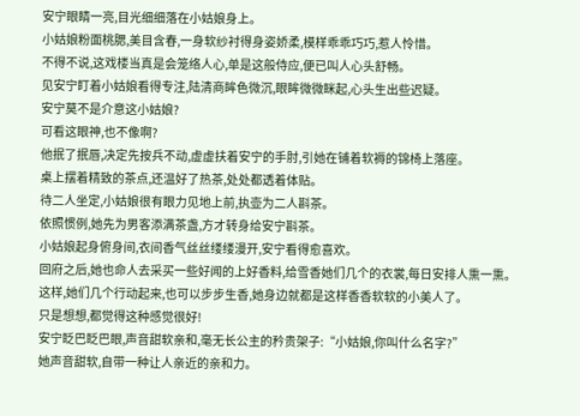安宁眼睛一亮,目光细细落在小姑娘身上。
小姑娘粉面桃腮,美目含春,一身软纱衬得身姿娇柔,模样乖乖巧巧,惹人怜惜。
不得不说,这戏楼当真是会笼络人心,单是这般侍应,便已叫人心头舒畅。
见安宁盯着小姑娘看得专注,陆清商眸色微沉,眼眸微微眯起,心头生出些迟疑。
安宁莫不是介意这小姑娘?
可看这眼神,也不像啊?
他抿了抿唇,决定先按兵不动,虚虚扶着安宁的手肘,引她在铺着软褥的锦椅上落座。
桌上摆着精致的茶点,还温好了热茶,处处都透着体贴。
待二人坐定,小姑娘很有眼力见地上前,执壶为二人斟茶。
依照惯例,她先为男客添满茶盏,方才转身给安宁斟茶。
小姑娘起身俯身间,衣间香气丝丝缕缕漫开,安宁看得愈喜欢。
回府之后,她也命人去采买一些好闻的上好香料,给雪香她们几个的衣裳,每日安排人熏一熏。
这样,她们几个行动起来,也可以步步生香,她身边就都是这样香香软软的小美人了。
只是想想,都觉得这种感觉很好!
安宁眨巴眨巴眼,声音甜软亲和,毫无长公主的矜贵架子:“小姑娘,你叫什么名字?”
她声音甜软,自带一种让人亲近的亲和力。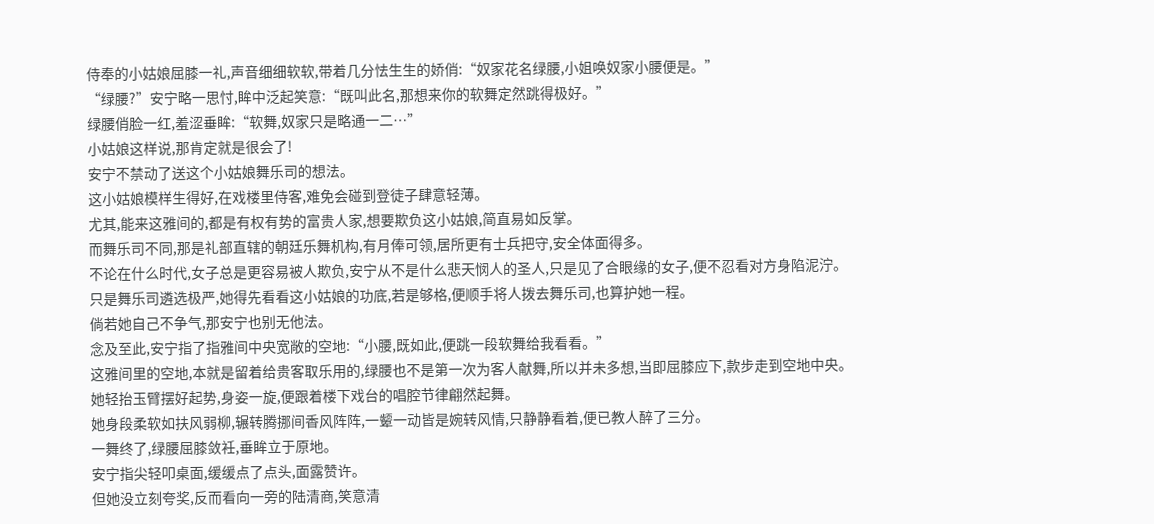侍奉的小姑娘屈膝一礼,声音细细软软,带着几分怯生生的娇俏:“奴家花名绿腰,小姐唤奴家小腰便是。”
“绿腰?”安宁略一思忖,眸中泛起笑意:“既叫此名,那想来你的软舞定然跳得极好。”
绿腰俏脸一红,羞涩垂眸:“软舞,奴家只是略通一二…”
小姑娘这样说,那肯定就是很会了!
安宁不禁动了送这个小姑娘舞乐司的想法。
这小姑娘模样生得好,在戏楼里侍客,难免会碰到登徒子肆意轻薄。
尤其,能来这雅间的,都是有权有势的富贵人家,想要欺负这小姑娘,简直易如反掌。
而舞乐司不同,那是礼部直辖的朝廷乐舞机构,有月俸可领,居所更有士兵把守,安全体面得多。
不论在什么时代,女子总是更容易被人欺负,安宁从不是什么悲天悯人的圣人,只是见了合眼缘的女子,便不忍看对方身陷泥泞。
只是舞乐司遴选极严,她得先看看这小姑娘的功底,若是够格,便顺手将人拨去舞乐司,也算护她一程。
倘若她自己不争气,那安宁也别无他法。
念及至此,安宁指了指雅间中央宽敞的空地:“小腰,既如此,便跳一段软舞给我看看。”
这雅间里的空地,本就是留着给贵客取乐用的,绿腰也不是第一次为客人献舞,所以并未多想,当即屈膝应下,款步走到空地中央。
她轻抬玉臂摆好起势,身姿一旋,便跟着楼下戏台的唱腔节律翩然起舞。
她身段柔软如扶风弱柳,辗转腾挪间香风阵阵,一颦一动皆是婉转风情,只静静看着,便已教人醉了三分。
一舞终了,绿腰屈膝敛衽,垂眸立于原地。
安宁指尖轻叩桌面,缓缓点了点头,面露赞许。
但她没立刻夸奖,反而看向一旁的陆清商,笑意清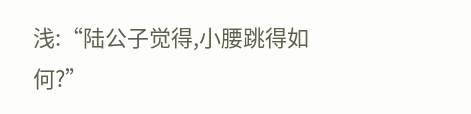浅:“陆公子觉得,小腰跳得如何?”